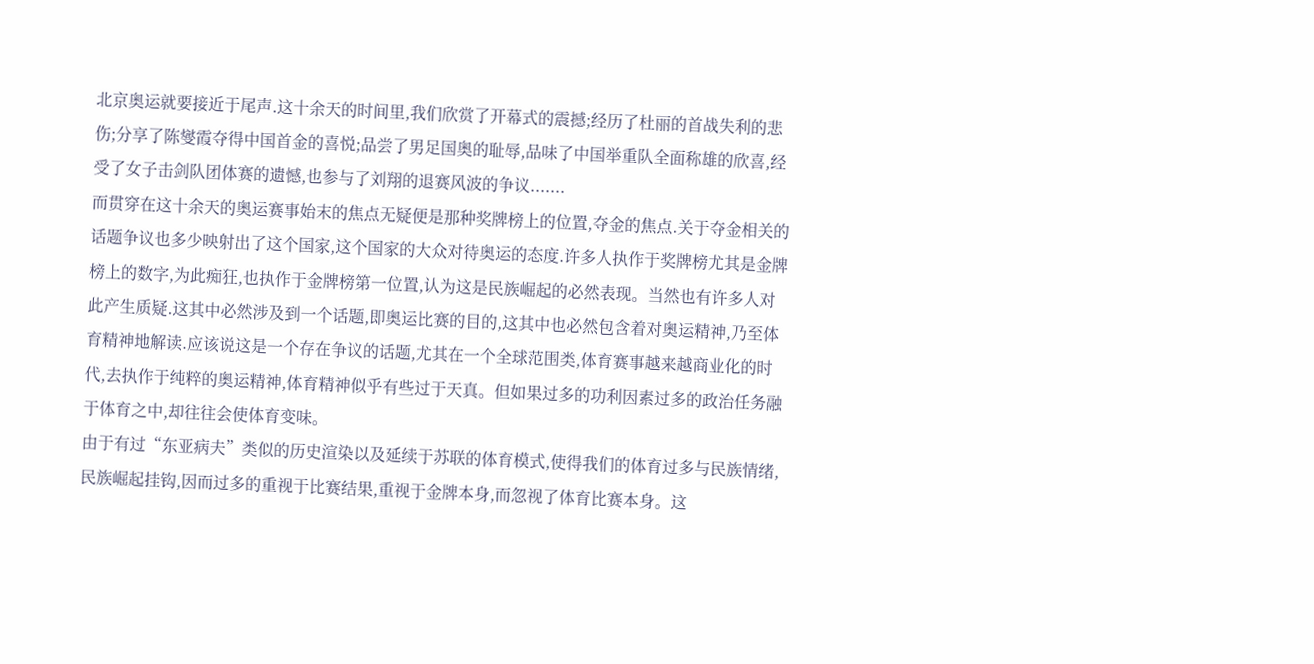北京奥运就要接近于尾声.这十余天的时间里,我们欣赏了开幕式的震撼;经历了杜丽的首战失利的悲伤;分享了陈燮霞夺得中国首金的喜悦;品尝了男足国奥的耻辱,品味了中国举重队全面称雄的欣喜,经受了女子击剑队团体赛的遗憾,也参与了刘翔的退赛风波的争议.......
而贯穿在这十余天的奥运赛事始末的焦点无疑便是那种奖牌榜上的位置,夺金的焦点.关于夺金相关的话题争议也多少映射出了这个国家,这个国家的大众对待奥运的态度.许多人执作于奖牌榜尤其是金牌榜上的数字,为此痴狂,也执作于金牌榜第一位置,认为这是民族崛起的必然表现。当然也有许多人对此产生质疑.这其中必然涉及到一个话题,即奥运比赛的目的,这其中也必然包含着对奥运精神,乃至体育精神地解读.应该说这是一个存在争议的话题,尤其在一个全球范围类,体育赛事越来越商业化的时代,去执作于纯粹的奥运精神,体育精神似乎有些过于天真。但如果过多的功利因素过多的政治任务融于体育之中,却往往会使体育变味。
由于有过“东亚病夫”类似的历史渲染以及延续于苏联的体育模式,使得我们的体育过多与民族情绪,民族崛起挂钩,因而过多的重视于比赛结果,重视于金牌本身,而忽视了体育比赛本身。这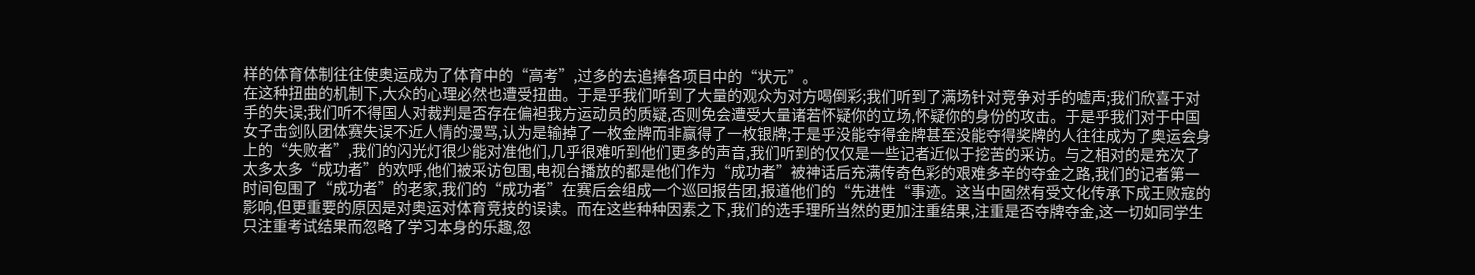样的体育体制往往使奥运成为了体育中的“高考”,过多的去追捧各项目中的“状元”。
在这种扭曲的机制下,大众的心理必然也遭受扭曲。于是乎我们听到了大量的观众为对方喝倒彩;我们听到了满场针对竞争对手的嘘声;我们欣喜于对手的失误;我们听不得国人对裁判是否存在偏袒我方运动员的质疑,否则免会遭受大量诸若怀疑你的立场,怀疑你的身份的攻击。于是乎我们对于中国女子击剑队团体赛失误不近人情的漫骂,认为是输掉了一枚金牌而非赢得了一枚银牌;于是乎没能夺得金牌甚至没能夺得奖牌的人往往成为了奥运会身上的“失败者”,我们的闪光灯很少能对准他们,几乎很难听到他们更多的声音,我们听到的仅仅是一些记者近似于挖苦的采访。与之相对的是充次了太多太多“成功者”的欢呼,他们被采访包围,电视台播放的都是他们作为“成功者”被神话后充满传奇色彩的艰难多辛的夺金之路,我们的记者第一时间包围了“成功者”的老家,我们的“成功者”在赛后会组成一个巡回报告团,报道他们的“先进性“事迹。这当中固然有受文化传承下成王败寇的影响,但更重要的原因是对奥运对体育竞技的误读。而在这些种种因素之下,我们的选手理所当然的更加注重结果,注重是否夺牌夺金,这一切如同学生只注重考试结果而忽略了学习本身的乐趣,忽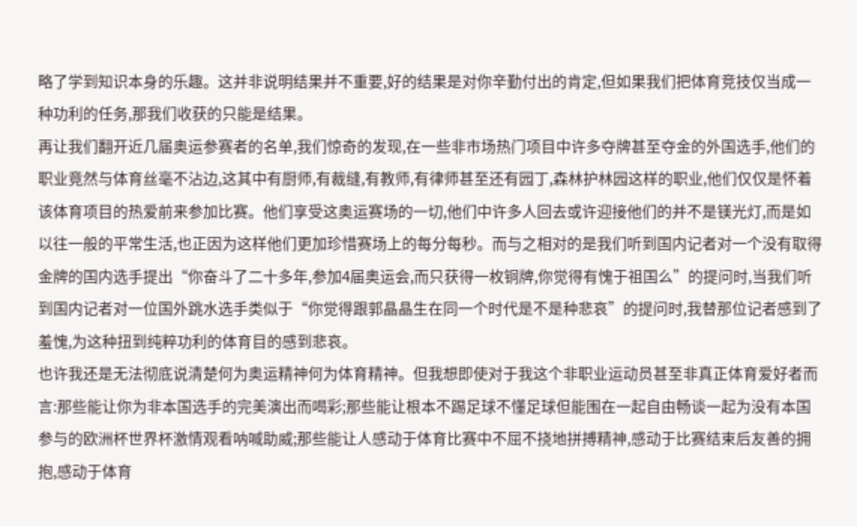略了学到知识本身的乐趣。这并非说明结果并不重要,好的结果是对你辛勤付出的肯定,但如果我们把体育竞技仅当成一种功利的任务,那我们收获的只能是结果。
再让我们翻开近几届奥运参赛者的名单,我们惊奇的发现,在一些非市场热门项目中许多夺牌甚至夺金的外国选手,他们的职业竟然与体育丝毫不沾边,这其中有厨师,有裁缝,有教师,有律师甚至还有园丁,森林护林园这样的职业,他们仅仅是怀着该体育项目的热爱前来参加比赛。他们享受这奥运赛场的一切,他们中许多人回去或许迎接他们的并不是镁光灯,而是如以往一般的平常生活,也正因为这样他们更加珍惜赛场上的每分每秒。而与之相对的是我们听到国内记者对一个没有取得金牌的国内选手提出“你奋斗了二十多年,参加4届奥运会,而只获得一枚铜牌,你觉得有愧于祖国么”的提问时,当我们听到国内记者对一位国外跳水选手类似于“你觉得跟郭晶晶生在同一个时代是不是种悲哀”的提问时,我替那位记者感到了羞愧,为这种扭到纯粹功利的体育目的感到悲哀。
也许我还是无法彻底说清楚何为奥运精神何为体育精神。但我想即使对于我这个非职业运动员甚至非真正体育爱好者而言:那些能让你为非本国选手的完美演出而喝彩;那些能让根本不踢足球不懂足球但能围在一起自由畅谈一起为没有本国参与的欧洲杯世界杯激情观看呐喊助威;那些能让人感动于体育比赛中不屈不挠地拼搏精神,感动于比赛结束后友善的拥抱,感动于体育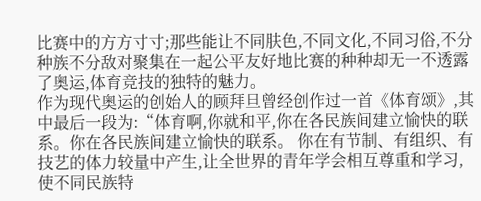比赛中的方方寸寸;那些能让不同肤色,不同文化,不同习俗,不分种族不分敌对聚集在一起公平友好地比赛的种种却无一不透露了奥运,体育竞技的独特的魅力。
作为现代奥运的创始人的顾拜旦曾经创作过一首《体育颂》,其中最后一段为:“体育啊,你就和平,你在各民族间建立愉快的联系。你在各民族间建立愉快的联系。 你在有节制、有组织、有技艺的体力较量中产生,让全世界的青年学会相互尊重和学习, 使不同民族特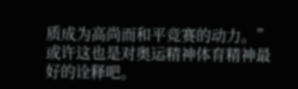质成为高尚而和平竞赛的动力。”或许这也是对奥运精神体育精神最好的诠释吧。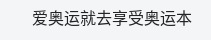爱奥运就去享受奥运本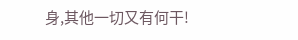身,其他一切又有何干!